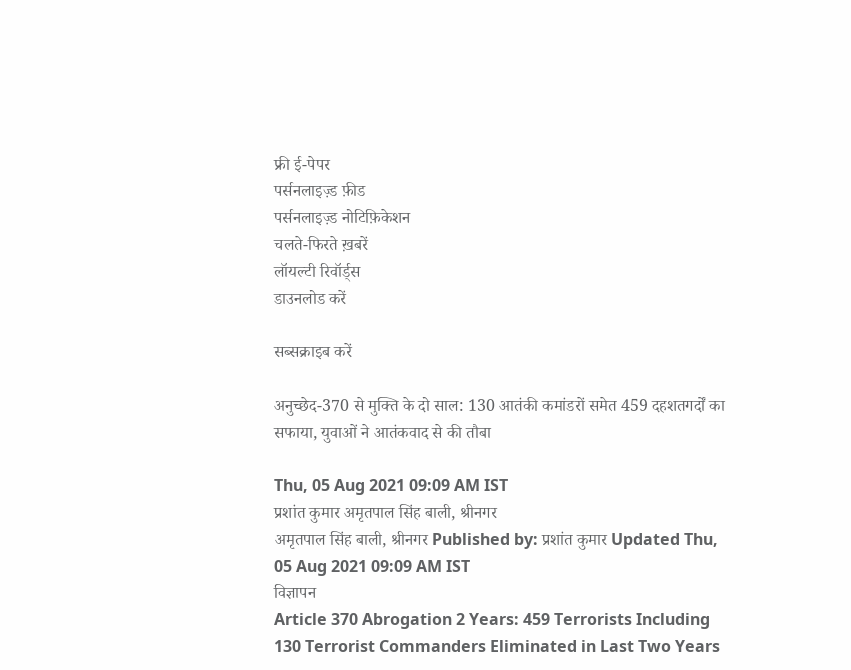फ्री ई-पेपर
पर्सनलाइज़्ड फ़ीड
पर्सनलाइज़्ड नोटिफ़िकेशन
चलते-फिरते ख़बरें
लॉयल्टी रिवॉर्ड्स
डाउनलोड करें

सब्सक्राइब करें

अनुच्छेद-370 से मुक्ति के दो साल: 130 आतंकी कमांडरों समेत 459 दहशतगर्दों का सफाया, युवाओं ने आतंकवाद से की तौबा

Thu, 05 Aug 2021 09:09 AM IST
प्रशांत कुमार अमृतपाल सिंह बाली, श्रीनगर
अमृतपाल सिंह बाली, श्रीनगर Published by: प्रशांत कुमार Updated Thu, 05 Aug 2021 09:09 AM IST
विज्ञापन
Article 370 Abrogation 2 Years: 459 Terrorists Including 130 Terrorist Commanders Eliminated in Last Two Years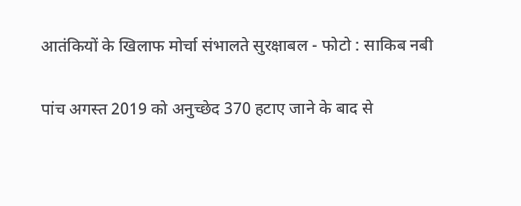आतंकियों के खिलाफ मोर्चा संभालते सुरक्षाबल - फोटो : साकिब नबी

पांच अगस्त 2019 को अनुच्छेद 370 हटाए जाने के बाद से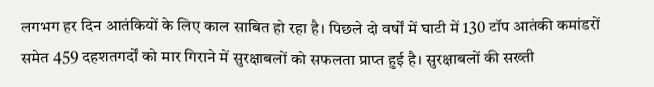लगभग हर दिन आतंकियों के लिए काल साबित हो रहा है। पिछले दो वर्षों में घाटी में 130 टॉप आतंकी कमांडरों समेत 459 दहशतगर्दों को मार गिराने में सुरक्षाबलों को सफलता प्राप्त हुई है। सुरक्षाबलों की सख्ती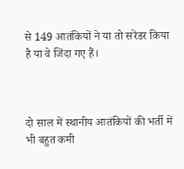से 149 आतंकियों ने या तो सरेंडर किया है या वे जिंदा गए हैं।



दो साल में स्थानीय आतंकियों की भर्ती में भी बहुत कमी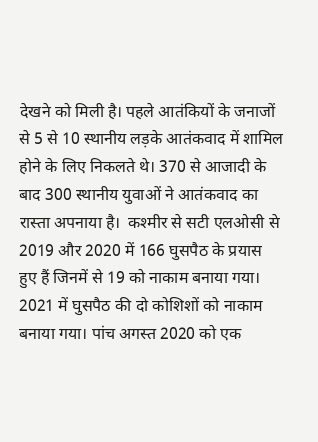देखने को मिली है। पहले आतंकियों के जनाजों से 5 से 10 स्थानीय लड़के आतंकवाद में शामिल होने के लिए निकलते थे। 370 से आजादी के बाद 300 स्थानीय युवाओं ने आतंकवाद का रास्ता अपनाया है।  कश्मीर से सटी एलओसी से 2019 और 2020 में 166 घुसपैठ के प्रयास हुए हैं जिनमें से 19 को नाकाम बनाया गया। 2021 में घुसपैठ की दो कोशिशों को नाकाम बनाया गया। पांच अगस्त 2020 को एक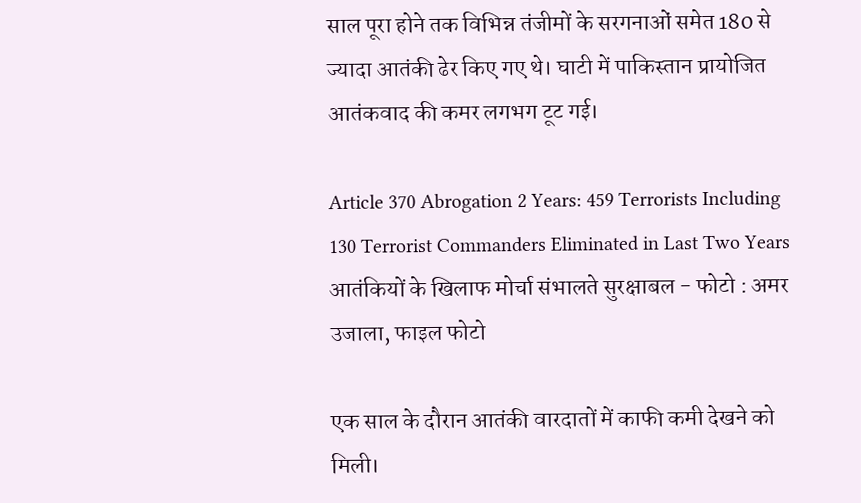साल पूरा होने तक विभिन्न तंजीमों के सरगनाओं समेत 180 से ज्यादा आतंकी ढेर किए गए थे। घाटी में पाकिस्तान प्रायोजित आतंकवाद की कमर लगभग टूट गई।

Article 370 Abrogation 2 Years: 459 Terrorists Including 130 Terrorist Commanders Eliminated in Last Two Years
आतंकियों के खिलाफ मोर्चा संभालते सुरक्षाबल - फोटो : अमर उजाला, फाइल फोटो

एक साल के दौरान आतंकी वारदातों में काफी कमी देखने को मिली।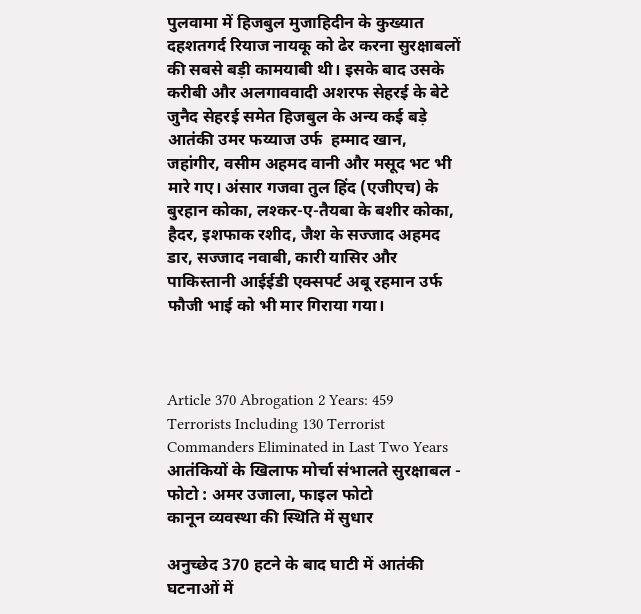पुलवामा में हिजबुल मुजाहिदीन के कुख्यात दहशतगर्द रियाज नायकू को ढेर करना सुरक्षाबलों की सबसे बड़ी कामयाबी थी। इसके बाद उसके करीबी और अलगाववादी अशरफ सेहरई के बेटे जुनैद सेहरई समेत हिजबुल के अन्य कई बड़े आतंकी उमर फय्याज उर्फ  हम्माद खान, जहांगीर, वसीम अहमद वानी और मसूद भट भी मारे गए। अंसार गजवा तुल हिंद (एजीएच) के बुरहान कोका, लश्कर-ए-तैयबा के बशीर कोका, हैदर, इशफाक रशीद, जैश के सज्जाद अहमद डार, सज्जाद नवाबी, कारी यासिर और पाकिस्तानी आईईडी एक्सपर्ट अबू रहमान उर्फ फौजी भाई को भी मार गिराया गया।



Article 370 Abrogation 2 Years: 459 Terrorists Including 130 Terrorist Commanders Eliminated in Last Two Years
आतंकियों के खिलाफ मोर्चा संभालते सुरक्षाबल - फोटो : अमर उजाला, फाइल फोटो
कानून व्यवस्था की स्थिति में सुधार

अनुच्छेद 370 हटने के बाद घाटी में आतंकी घटनाओं में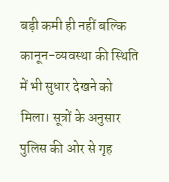बड़ी कमी ही नहीं बल्कि कानून-व्यवस्था की स्थिति में भी सुधार देखने को मिला। सूत्रों के अनुसार पुलिस की ओर से गृह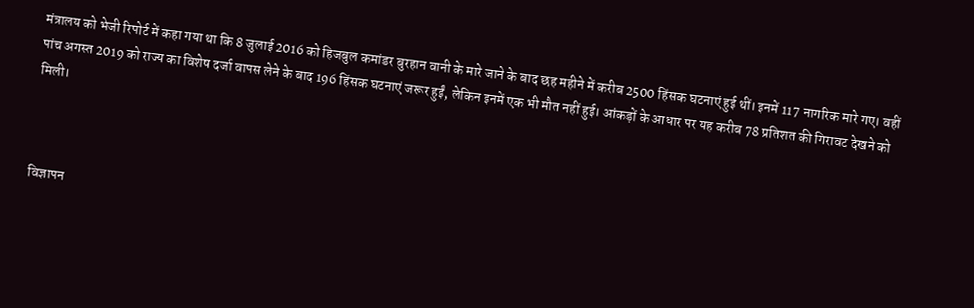मंत्रालय को भेजी रिपोर्ट में कहा गया था कि 8 जुलाई 2016 को हिजबुल कमांडर बुरहान वानी के मारे जाने के बाद छह महीने में करीब 2500 हिंसक घटनाएं हुई थीं। इनमें 117 नागरिक मारे गए। वहीं पांच अगस्त 2019 को राज्य का विशेष दर्जा वापस लेने के बाद 196 हिंसक घटनाएं जरूर हुईं, लेकिन इनमें एक भी मौत नहीं हुई। आंकड़ों के आधार पर यह करीब 78 प्रतिशत की गिरावट देखने को मिली।



विज्ञापन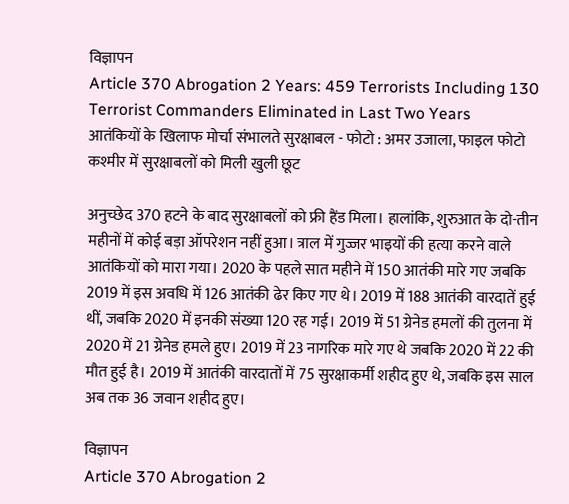विज्ञापन
Article 370 Abrogation 2 Years: 459 Terrorists Including 130 Terrorist Commanders Eliminated in Last Two Years
आतंकियों के खिलाफ मोर्चा संभालते सुरक्षाबल - फोटो : अमर उजाला, फाइल फोटो
कश्मीर में सुरक्षाबलों को मिली खुली छूट

अनुच्छेद 370 हटने के बाद सुरक्षाबलों को फ्री हैंड मिला। हालांकि, शुरुआत के दो-तीन महीनों में कोई बड़ा ऑपरेशन नहीं हुआ। त्राल में गुज्जर भाइयों की हत्या करने वाले आतंकियों को मारा गया। 2020 के पहले सात महीने में 150 आतंकी मारे गए जबकि 2019 में इस अवधि में 126 आतंकी ढेर किए गए थे। 2019 में 188 आतंकी वारदातें हुई थीं, जबकि 2020 में इनकी संख्या 120 रह गई। 2019 में 51 ग्रेनेड हमलों की तुलना में 2020 में 21 ग्रेनेड हमले हुए। 2019 में 23 नागरिक मारे गए थे जबकि 2020 में 22 की मौत हुई है। 2019 में आतंकी वारदातों में 75 सुरक्षाकर्मी शहीद हुए थे, जबकि इस साल अब तक 36 जवान शहीद हुए।

विज्ञापन
Article 370 Abrogation 2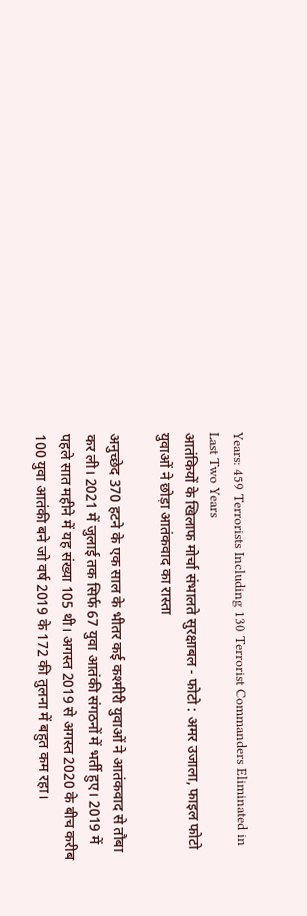Years: 459 Terrorists Including 130 Terrorist Commanders Eliminated in Last Two Years
आतंकियों के खिलाफ मोर्चा संभालते सुरक्षाबल - फोटो : अमर उजाला, फाइल फोटो
युवाओं ने छोड़ा आतंकवाद का रास्ता

अनुच्छेद 370 हटने के एक साल के भीतर कई कश्मीरी युवाओं ने आतंकवाद से तौबा कर ली। 2021 में जुलाई तक सिर्फ 67 युवा आतंकी संगठनों में भर्ती हुए। 2019 में पहले सात महीने में यह संख्या 105 थी। अगस्त 2019 से अगस्त 2020 के बीच करीब 100 युवा आतंकी बने जो वर्ष 2019 के 172 की तुलना में बहुत कम रहा।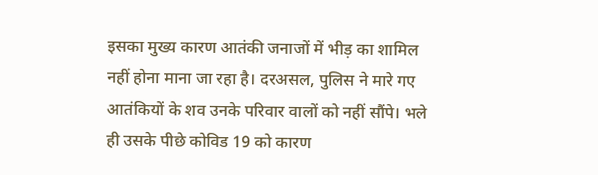इसका मुख्य कारण आतंकी जनाजों में भीड़ का शामिल नहीं होना माना जा रहा है। दरअसल, पुलिस ने मारे गए आतंकियों के शव उनके परिवार वालों को नहीं सौंपे। भले ही उसके पीछे कोविड 19 को कारण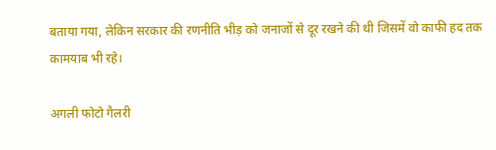बताया गया, लेकिन सरकार की रणनीति भीड़ को जनाजों से दूर रखने की थी जिसमें वो काफी हद तक कामयाब भी रहे।

अगली फोटो गैलरी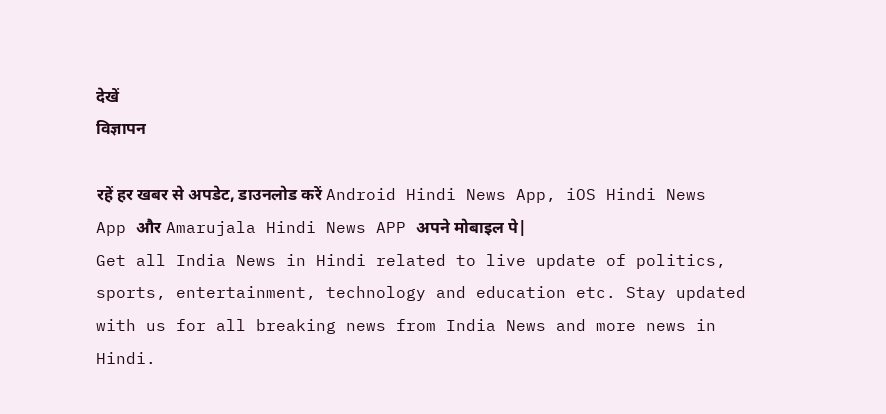देखें
विज्ञापन

रहें हर खबर से अपडेट, डाउनलोड करें Android Hindi News App, iOS Hindi News App और Amarujala Hindi News APP अपने मोबाइल पे|
Get all India News in Hindi related to live update of politics, sports, entertainment, technology and education etc. Stay updated with us for all breaking news from India News and more news in Hindi.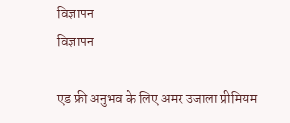विज्ञापन
विज्ञापन

एड फ्री अनुभव के लिए अमर उजाला प्रीमियम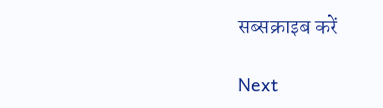सब्सक्राइब करें

Next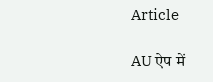Article

AU ऐप में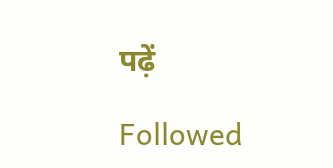पढ़ें

Followed